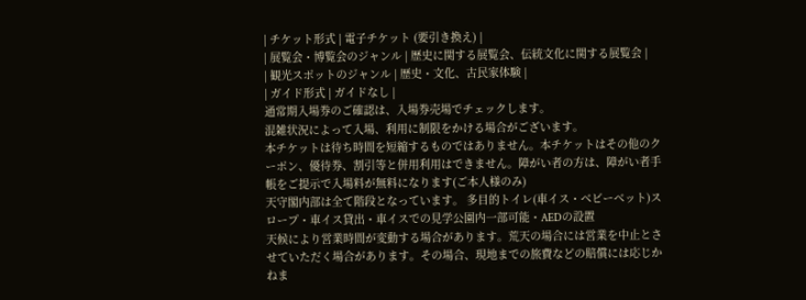| チケット形式 | 電子チケット (要引き換え) |
| 展覧会・博覧会のジャンル | 歴史に関する展覧会、伝統文化に関する展覧会 |
| 観光スポットのジャンル | 歴史・文化、古民家体験 |
| ガイド形式 | ガイドなし |
通常期入場券のご確認は、入場券売場でチェックします。
混雑状況によって入場、利用に制限をかける場合がございます。
本チケットは待ち時間を短縮するものではありません。本チケットはその他のクーポン、優待券、割引等と併用利用はできません。障がい者の方は、障がい者手帳をご提示で入場料が無料になります(ご本人様のみ)
天守閣内部は全て階段となっています。 多目的トイレ(車イス・ベビーベット)スロープ・車イス貸出・車イスでの見学公園内一部可能・AEDの設置
天候により営業時間が変動する場合があります。荒天の場合には営業を中止とさせていただく場合があります。その場合、現地までの旅費などの賠償には応じかねま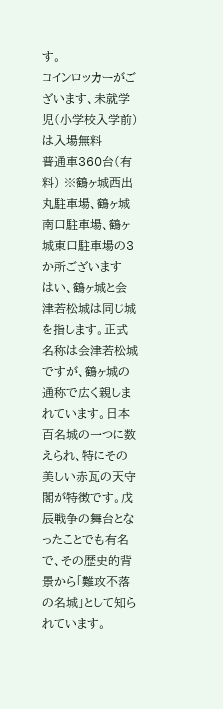す。
コインロッカーがございます、未就学児(小学校入学前)は入場無料
普通車360台(有料) ※鶴ヶ城西出丸駐車場、鶴ヶ城南口駐車場、鶴ヶ城東口駐車場の3か所ございます
はい、鶴ヶ城と会津若松城は同じ城を指します。正式名称は会津若松城ですが、鶴ヶ城の通称で広く親しまれています。日本百名城の一つに数えられ、特にその美しい赤瓦の天守閣が特徴です。戊辰戦争の舞台となったことでも有名で、その歴史的背景から「難攻不落の名城」として知られています。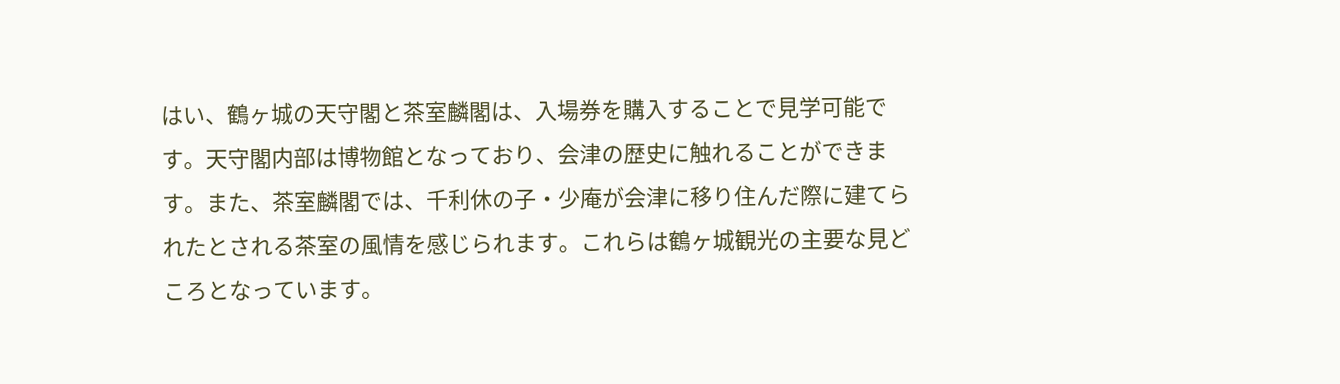はい、鶴ヶ城の天守閣と茶室麟閣は、入場券を購入することで見学可能です。天守閣内部は博物館となっており、会津の歴史に触れることができます。また、茶室麟閣では、千利休の子・少庵が会津に移り住んだ際に建てられたとされる茶室の風情を感じられます。これらは鶴ヶ城観光の主要な見どころとなっています。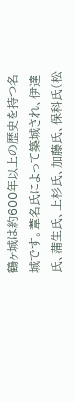鶴ヶ城は約600年以上の歴史を持つ名城です。葦名氏によって築城され、伊達氏、蒲生氏、上杉氏、加藤氏、保科氏(松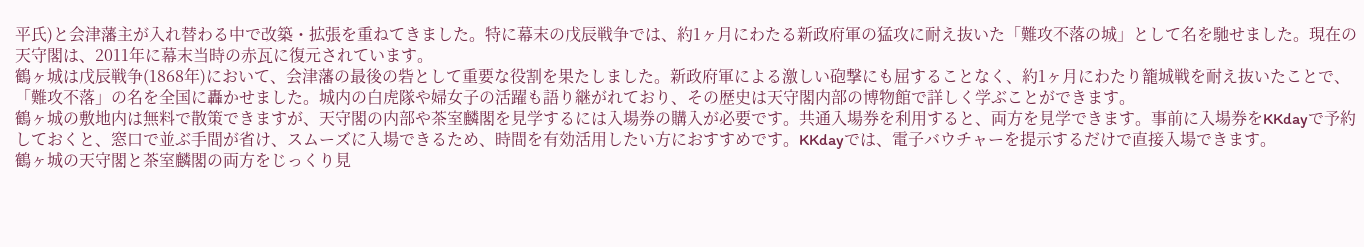平氏)と会津藩主が入れ替わる中で改築・拡張を重ねてきました。特に幕末の戊辰戦争では、約1ヶ月にわたる新政府軍の猛攻に耐え抜いた「難攻不落の城」として名を馳せました。現在の天守閣は、2011年に幕末当時の赤瓦に復元されています。
鶴ヶ城は戊辰戦争(1868年)において、会津藩の最後の砦として重要な役割を果たしました。新政府軍による激しい砲撃にも屈することなく、約1ヶ月にわたり籠城戦を耐え抜いたことで、「難攻不落」の名を全国に轟かせました。城内の白虎隊や婦女子の活躍も語り継がれており、その歴史は天守閣内部の博物館で詳しく学ぶことができます。
鶴ヶ城の敷地内は無料で散策できますが、天守閣の内部や茶室麟閣を見学するには入場券の購入が必要です。共通入場券を利用すると、両方を見学できます。事前に入場券をKKdayで予約しておくと、窓口で並ぶ手間が省け、スムーズに入場できるため、時間を有効活用したい方におすすめです。KKdayでは、電子バウチャーを提示するだけで直接入場できます。
鶴ヶ城の天守閣と茶室麟閣の両方をじっくり見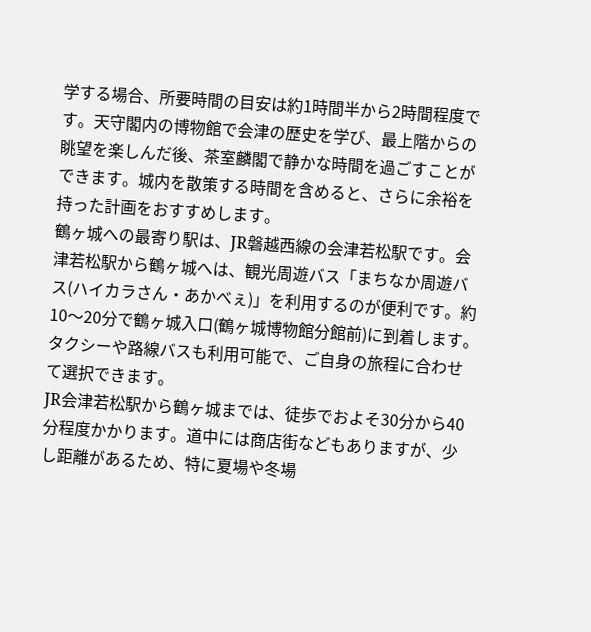学する場合、所要時間の目安は約1時間半から2時間程度です。天守閣内の博物館で会津の歴史を学び、最上階からの眺望を楽しんだ後、茶室麟閣で静かな時間を過ごすことができます。城内を散策する時間を含めると、さらに余裕を持った計画をおすすめします。
鶴ヶ城への最寄り駅は、JR磐越西線の会津若松駅です。会津若松駅から鶴ヶ城へは、観光周遊バス「まちなか周遊バス(ハイカラさん・あかべぇ)」を利用するのが便利です。約10〜20分で鶴ヶ城入口(鶴ヶ城博物館分館前)に到着します。タクシーや路線バスも利用可能で、ご自身の旅程に合わせて選択できます。
JR会津若松駅から鶴ヶ城までは、徒歩でおよそ30分から40分程度かかります。道中には商店街などもありますが、少し距離があるため、特に夏場や冬場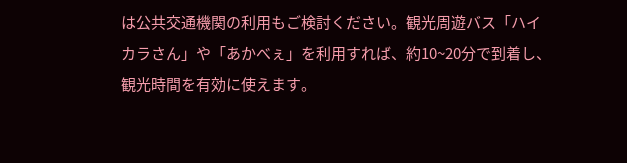は公共交通機関の利用もご検討ください。観光周遊バス「ハイカラさん」や「あかべぇ」を利用すれば、約10~20分で到着し、観光時間を有効に使えます。